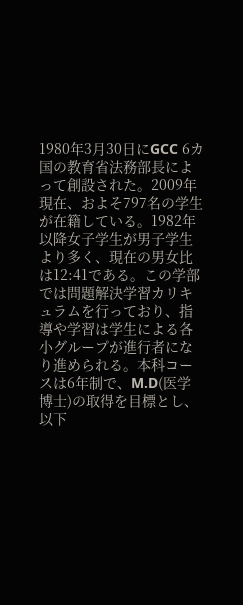1980年3月30日にGCC 6カ国の教育省法務部長によって創設された。2009年現在、およそ797名の学生が在籍している。1982年以降女子学生が男子学生より多く、現在の男女比は12:41である。この学部では問題解決学習カリキュラムを行っており、指導や学習は学生による各小グループが進行者になり進められる。本科コースは6年制で、M.D(医学博士)の取得を目標とし、以下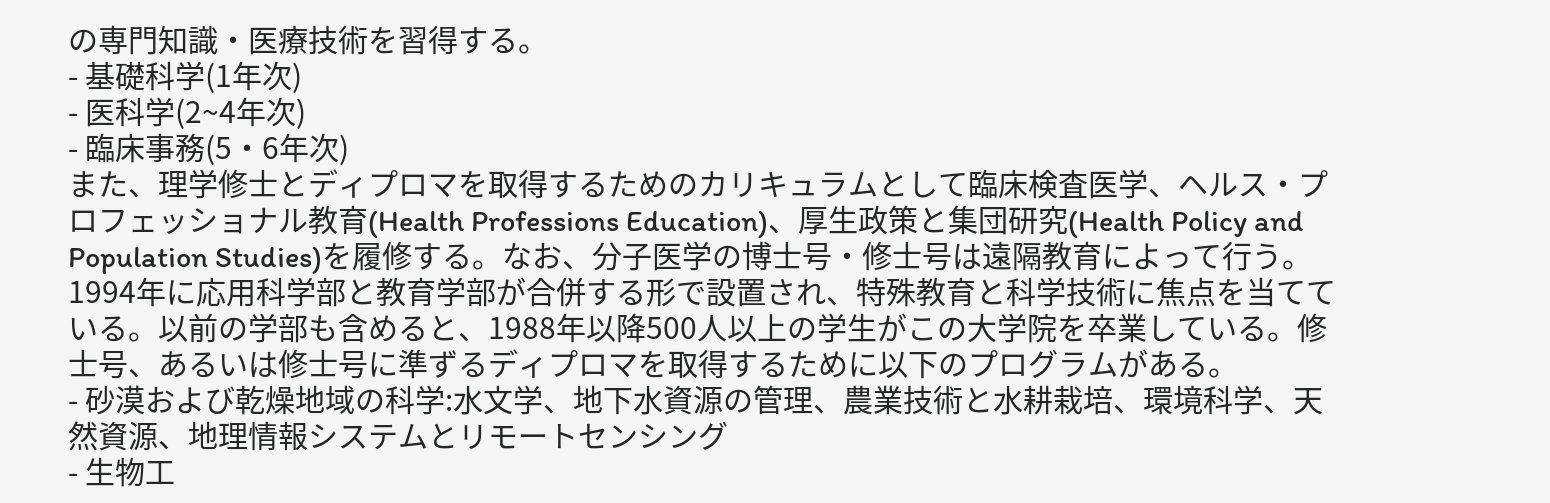の専門知識・医療技術を習得する。
- 基礎科学(1年次)
- 医科学(2~4年次)
- 臨床事務(5・6年次)
また、理学修士とディプロマを取得するためのカリキュラムとして臨床検査医学、ヘルス・プロフェッショナル教育(Health Professions Education)、厚生政策と集団研究(Health Policy and Population Studies)を履修する。なお、分子医学の博士号・修士号は遠隔教育によって行う。
1994年に応用科学部と教育学部が合併する形で設置され、特殊教育と科学技術に焦点を当てている。以前の学部も含めると、1988年以降500人以上の学生がこの大学院を卒業している。修士号、あるいは修士号に準ずるディプロマを取得するために以下のプログラムがある。
- 砂漠および乾燥地域の科学:水文学、地下水資源の管理、農業技術と水耕栽培、環境科学、天然資源、地理情報システムとリモートセンシング
- 生物工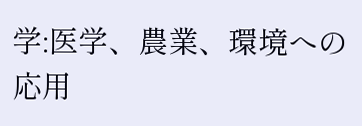学:医学、農業、環境への応用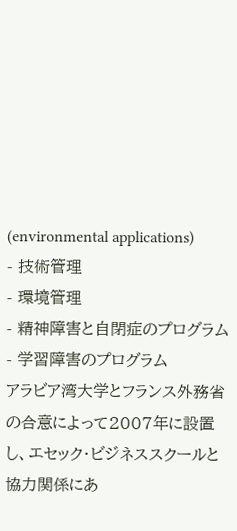(environmental applications)
- 技術管理
- 環境管理
- 精神障害と自閉症のプログラム
- 学習障害のプログラム
アラビア湾大学とフランス外務省の合意によって2007年に設置し、エセック・ビジネススクールと協力関係にあ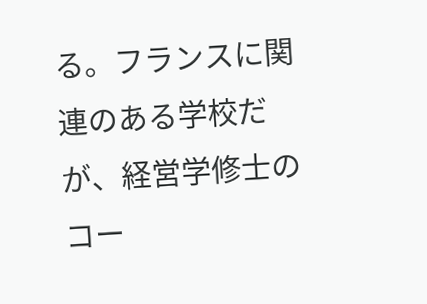る。フランスに関連のある学校だが、経営学修士のコー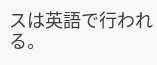スは英語で行われる。